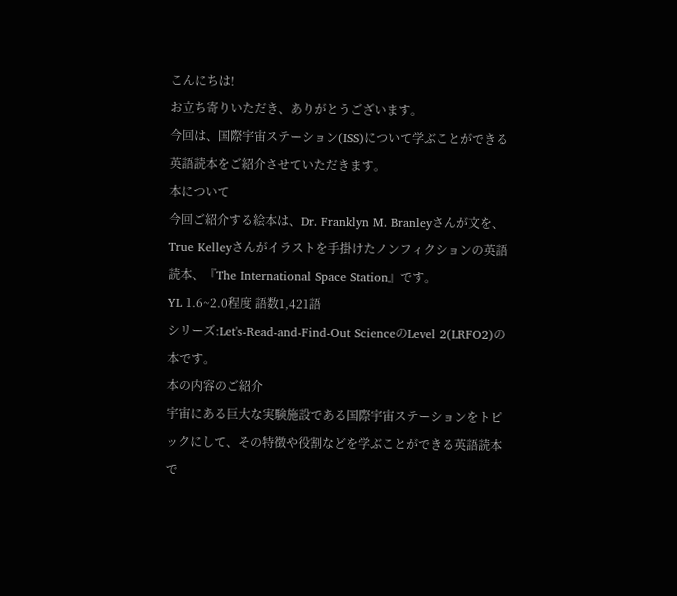こんにちは!
お立ち寄りいただき、ありがとうございます。
今回は、国際宇宙ステーション(ISS)について学ぶことができる英語読本をご紹介させていただきます。
本について
今回ご紹介する絵本は、Dr. Franklyn M. Branleyさんが文を、True Kelleyさんがイラストを手掛けたノンフィクションの英語読本、『The International Space Station』です。
YL 1.6~2.0程度 語数1,421語
シリーズ:Let's-Read-and-Find-Out ScienceのLevel 2(LRFO2)の本です。
本の内容のご紹介
宇宙にある巨大な実験施設である国際宇宙ステーションをトピックにして、その特徴や役割などを学ぶことができる英語読本で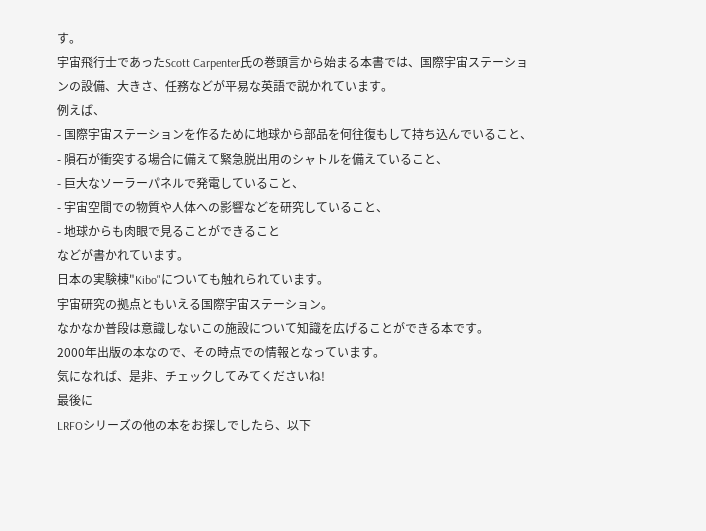す。
宇宙飛行士であったScott Carpenter氏の巻頭言から始まる本書では、国際宇宙ステーションの設備、大きさ、任務などが平易な英語で説かれています。
例えば、
- 国際宇宙ステーションを作るために地球から部品を何往復もして持ち込んでいること、
- 隕石が衝突する場合に備えて緊急脱出用のシャトルを備えていること、
- 巨大なソーラーパネルで発電していること、
- 宇宙空間での物質や人体への影響などを研究していること、
- 地球からも肉眼で見ることができること
などが書かれています。
日本の実験棟"Kibo"についても触れられています。
宇宙研究の拠点ともいえる国際宇宙ステーション。
なかなか普段は意識しないこの施設について知識を広げることができる本です。
2000年出版の本なので、その時点での情報となっています。
気になれば、是非、チェックしてみてくださいね!
最後に
LRFOシリーズの他の本をお探しでしたら、以下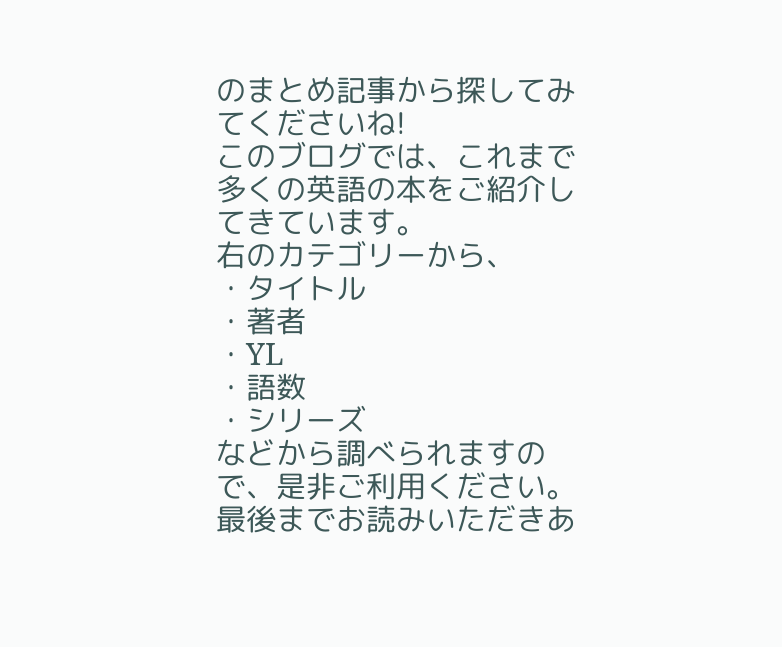のまとめ記事から探してみてくださいね!
このブログでは、これまで多くの英語の本をご紹介してきています。
右のカテゴリーから、
・タイトル
・著者
・YL
・語数
・シリーズ
などから調べられますので、是非ご利用ください。
最後までお読みいただきあ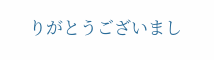りがとうございまし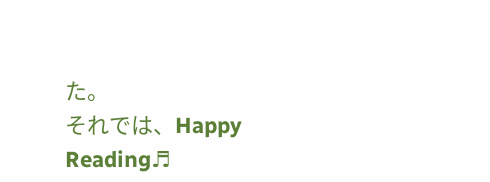た。
それでは、Happy Reading♬